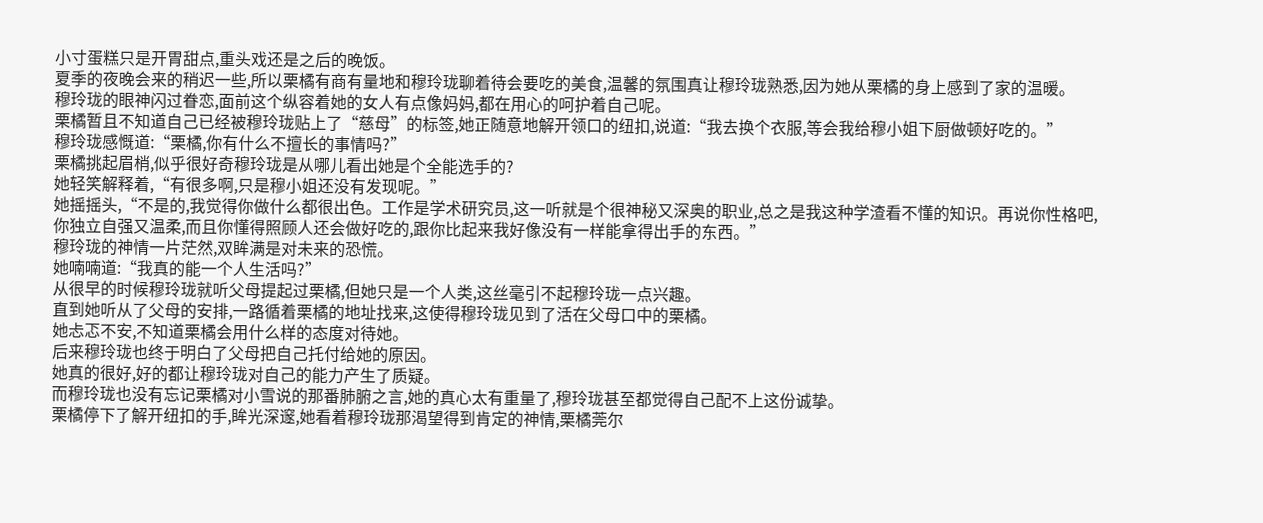小寸蛋糕只是开胃甜点,重头戏还是之后的晚饭。
夏季的夜晚会来的稍迟一些,所以栗橘有商有量地和穆玲珑聊着待会要吃的美食,温馨的氛围真让穆玲珑熟悉,因为她从栗橘的身上感到了家的温暖。
穆玲珑的眼神闪过眷恋,面前这个纵容着她的女人有点像妈妈,都在用心的呵护着自己呢。
栗橘暂且不知道自己已经被穆玲珑贴上了“慈母”的标签,她正随意地解开领口的纽扣,说道:“我去换个衣服,等会我给穆小姐下厨做顿好吃的。”
穆玲珑感慨道:“栗橘,你有什么不擅长的事情吗?”
栗橘挑起眉梢,似乎很好奇穆玲珑是从哪儿看出她是个全能选手的?
她轻笑解释着,“有很多啊,只是穆小姐还没有发现呢。”
她摇摇头,“不是的,我觉得你做什么都很出色。工作是学术研究员,这一听就是个很神秘又深奥的职业,总之是我这种学渣看不懂的知识。再说你性格吧,你独立自强又温柔,而且你懂得照顾人还会做好吃的,跟你比起来我好像没有一样能拿得出手的东西。”
穆玲珑的神情一片茫然,双眸满是对未来的恐慌。
她喃喃道:“我真的能一个人生活吗?”
从很早的时候穆玲珑就听父母提起过栗橘,但她只是一个人类,这丝毫引不起穆玲珑一点兴趣。
直到她听从了父母的安排,一路循着栗橘的地址找来,这使得穆玲珑见到了活在父母口中的栗橘。
她忐忑不安,不知道栗橘会用什么样的态度对待她。
后来穆玲珑也终于明白了父母把自己托付给她的原因。
她真的很好,好的都让穆玲珑对自己的能力产生了质疑。
而穆玲珑也没有忘记栗橘对小雪说的那番肺腑之言,她的真心太有重量了,穆玲珑甚至都觉得自己配不上这份诚挚。
栗橘停下了解开纽扣的手,眸光深邃,她看着穆玲珑那渴望得到肯定的神情,栗橘莞尔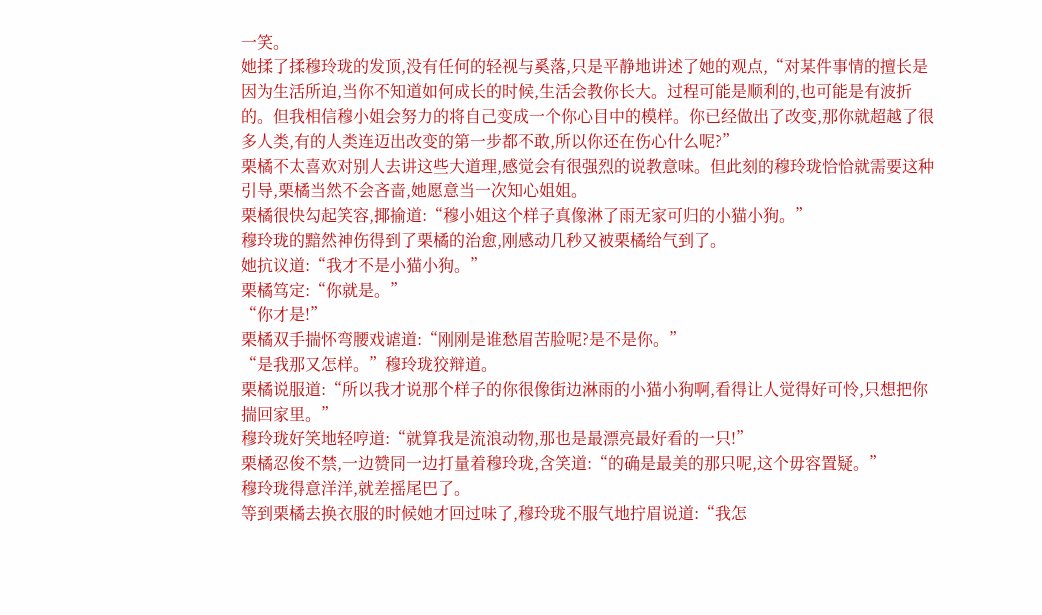一笑。
她揉了揉穆玲珑的发顶,没有任何的轻视与奚落,只是平静地讲述了她的观点,“对某件事情的擅长是因为生活所迫,当你不知道如何成长的时候,生活会教你长大。过程可能是顺利的,也可能是有波折的。但我相信穆小姐会努力的将自己变成一个你心目中的模样。你已经做出了改变,那你就超越了很多人类,有的人类连迈出改变的第一步都不敢,所以你还在伤心什么呢?”
栗橘不太喜欢对别人去讲这些大道理,感觉会有很强烈的说教意味。但此刻的穆玲珑恰恰就需要这种引导,栗橘当然不会吝啬,她愿意当一次知心姐姐。
栗橘很快勾起笑容,揶揄道:“穆小姐这个样子真像淋了雨无家可归的小猫小狗。”
穆玲珑的黯然神伤得到了栗橘的治愈,刚感动几秒又被栗橘给气到了。
她抗议道:“我才不是小猫小狗。”
栗橘笃定:“你就是。”
“你才是!”
栗橘双手揣怀弯腰戏谑道:“刚刚是谁愁眉苦脸呢?是不是你。”
“是我那又怎样。”穆玲珑狡辩道。
栗橘说服道:“所以我才说那个样子的你很像街边淋雨的小猫小狗啊,看得让人觉得好可怜,只想把你揣回家里。”
穆玲珑好笑地轻哼道:“就算我是流浪动物,那也是最漂亮最好看的一只!”
栗橘忍俊不禁,一边赞同一边打量着穆玲珑,含笑道:“的确是最美的那只呢,这个毋容置疑。”
穆玲珑得意洋洋,就差摇尾巴了。
等到栗橘去换衣服的时候她才回过味了,穆玲珑不服气地拧眉说道:“我怎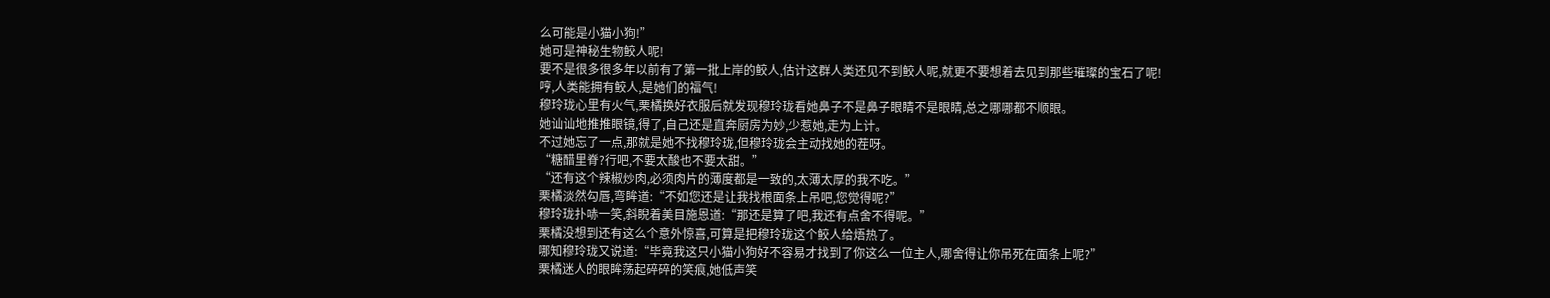么可能是小猫小狗!”
她可是神秘生物鲛人呢!
要不是很多很多年以前有了第一批上岸的鲛人,估计这群人类还见不到鲛人呢,就更不要想着去见到那些璀璨的宝石了呢!
哼,人类能拥有鲛人,是她们的福气!
穆玲珑心里有火气,栗橘换好衣服后就发现穆玲珑看她鼻子不是鼻子眼睛不是眼睛,总之哪哪都不顺眼。
她讪讪地推推眼镜,得了,自己还是直奔厨房为妙,少惹她,走为上计。
不过她忘了一点,那就是她不找穆玲珑,但穆玲珑会主动找她的茬呀。
“糖醋里脊?行吧,不要太酸也不要太甜。”
“还有这个辣椒炒肉,必须肉片的薄度都是一致的,太薄太厚的我不吃。”
栗橘淡然勾唇,弯眸道:“不如您还是让我找根面条上吊吧,您觉得呢?”
穆玲珑扑哧一笑,斜睨着美目施恩道:“那还是算了吧,我还有点舍不得呢。”
栗橘没想到还有这么个意外惊喜,可算是把穆玲珑这个鲛人给焐热了。
哪知穆玲珑又说道:“毕竟我这只小猫小狗好不容易才找到了你这么一位主人,哪舍得让你吊死在面条上呢?”
栗橘迷人的眼眸荡起碎碎的笑痕,她低声笑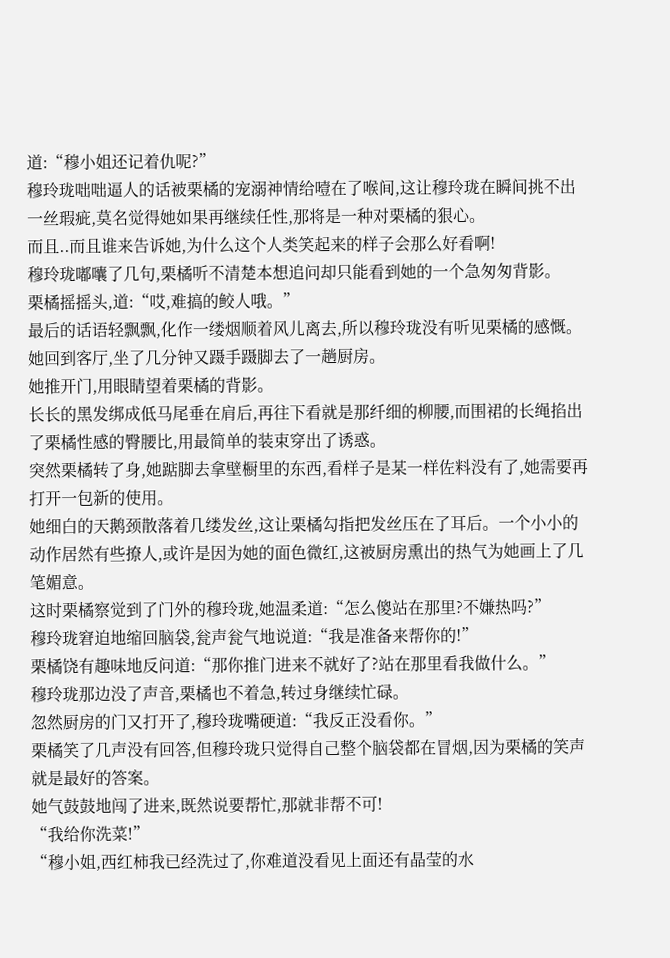道:“穆小姐还记着仇呢?”
穆玲珑咄咄逼人的话被栗橘的宠溺神情给噎在了喉间,这让穆玲珑在瞬间挑不出一丝瑕疵,莫名觉得她如果再继续任性,那将是一种对栗橘的狠心。
而且..而且谁来告诉她,为什么这个人类笑起来的样子会那么好看啊!
穆玲珑嘟囔了几句,栗橘听不清楚本想追问却只能看到她的一个急匆匆背影。
栗橘摇摇头,道:“哎,难搞的鲛人哦。”
最后的话语轻飘飘,化作一缕烟顺着风儿离去,所以穆玲珑没有听见栗橘的感慨。
她回到客厅,坐了几分钟又蹑手蹑脚去了一趟厨房。
她推开门,用眼睛望着栗橘的背影。
长长的黑发绑成低马尾垂在肩后,再往下看就是那纤细的柳腰,而围裙的长绳掐出了栗橘性感的臀腰比,用最简单的装束穿出了诱惑。
突然栗橘转了身,她踮脚去拿壁橱里的东西,看样子是某一样佐料没有了,她需要再打开一包新的使用。
她细白的天鹅颈散落着几缕发丝,这让栗橘勾指把发丝压在了耳后。一个小小的动作居然有些撩人,或许是因为她的面色微红,这被厨房熏出的热气为她画上了几笔媚意。
这时栗橘察觉到了门外的穆玲珑,她温柔道:“怎么傻站在那里?不嫌热吗?”
穆玲珑窘迫地缩回脑袋,瓮声瓮气地说道:“我是准备来帮你的!”
栗橘饶有趣味地反问道:“那你推门进来不就好了?站在那里看我做什么。”
穆玲珑那边没了声音,栗橘也不着急,转过身继续忙碌。
忽然厨房的门又打开了,穆玲珑嘴硬道:“我反正没看你。”
栗橘笑了几声没有回答,但穆玲珑只觉得自己整个脑袋都在冒烟,因为栗橘的笑声就是最好的答案。
她气鼓鼓地闯了进来,既然说要帮忙,那就非帮不可!
“我给你洗菜!”
“穆小姐,西红柿我已经洗过了,你难道没看见上面还有晶莹的水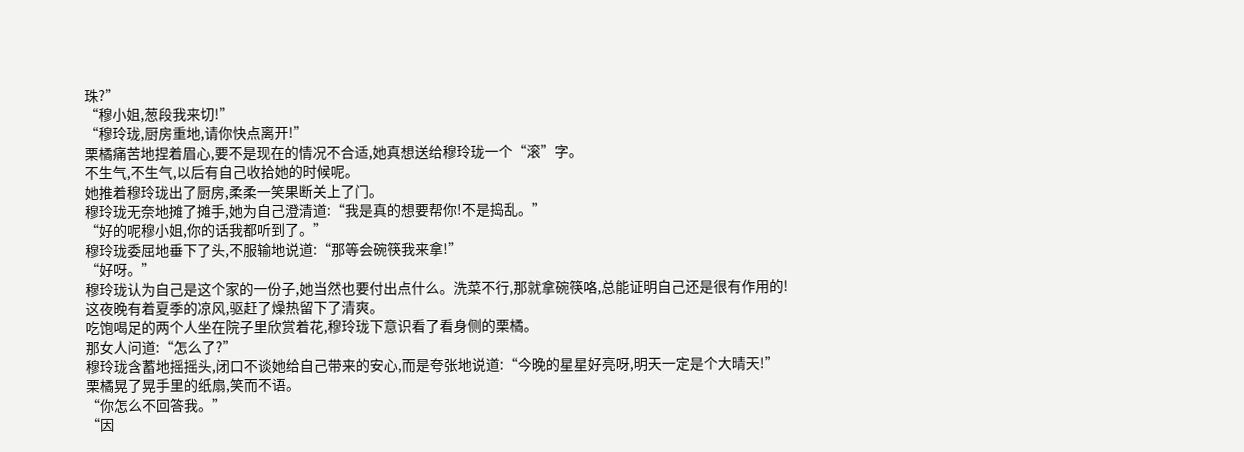珠?”
“穆小姐,葱段我来切!”
“穆玲珑,厨房重地,请你快点离开!”
栗橘痛苦地捏着眉心,要不是现在的情况不合适,她真想送给穆玲珑一个“滚”字。
不生气,不生气,以后有自己收拾她的时候呢。
她推着穆玲珑出了厨房,柔柔一笑果断关上了门。
穆玲珑无奈地摊了摊手,她为自己澄清道:“我是真的想要帮你!不是捣乱。”
“好的呢穆小姐,你的话我都听到了。”
穆玲珑委屈地垂下了头,不服输地说道:“那等会碗筷我来拿!”
“好呀。”
穆玲珑认为自己是这个家的一份子,她当然也要付出点什么。洗菜不行,那就拿碗筷咯,总能证明自己还是很有作用的!
这夜晚有着夏季的凉风,驱赶了燥热留下了清爽。
吃饱喝足的两个人坐在院子里欣赏着花,穆玲珑下意识看了看身侧的栗橘。
那女人问道:“怎么了?”
穆玲珑含蓄地摇摇头,闭口不谈她给自己带来的安心,而是夸张地说道:“今晚的星星好亮呀,明天一定是个大晴天!”
栗橘晃了晃手里的纸扇,笑而不语。
“你怎么不回答我。”
“因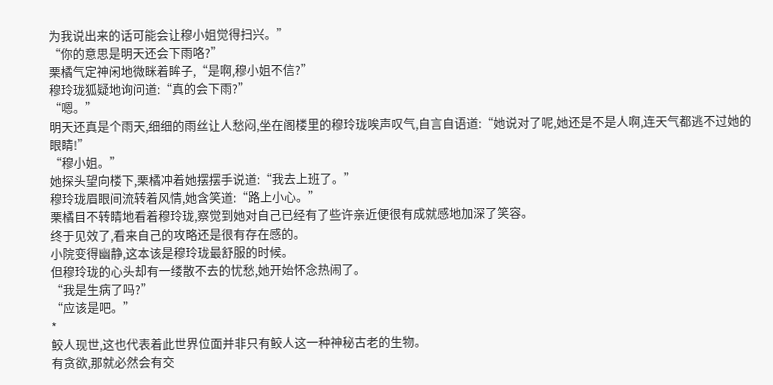为我说出来的话可能会让穆小姐觉得扫兴。”
“你的意思是明天还会下雨咯?”
栗橘气定神闲地微眯着眸子,“是啊,穆小姐不信?”
穆玲珑狐疑地询问道:“真的会下雨?”
“嗯。”
明天还真是个雨天,细细的雨丝让人愁闷,坐在阁楼里的穆玲珑唉声叹气,自言自语道:“她说对了呢,她还是不是人啊,连天气都逃不过她的眼睛!”
“穆小姐。”
她探头望向楼下,栗橘冲着她摆摆手说道:“我去上班了。”
穆玲珑眉眼间流转着风情,她含笑道:“路上小心。”
栗橘目不转睛地看着穆玲珑,察觉到她对自己已经有了些许亲近便很有成就感地加深了笑容。
终于见效了,看来自己的攻略还是很有存在感的。
小院变得幽静,这本该是穆玲珑最舒服的时候。
但穆玲珑的心头却有一缕散不去的忧愁,她开始怀念热闹了。
“我是生病了吗?”
“应该是吧。”
*
鲛人现世,这也代表着此世界位面并非只有鲛人这一种神秘古老的生物。
有贪欲,那就必然会有交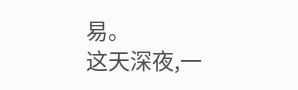易。
这天深夜,一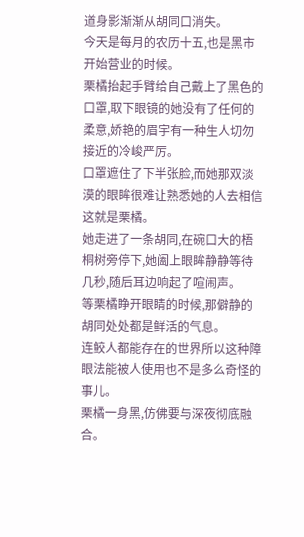道身影渐渐从胡同口消失。
今天是每月的农历十五,也是黑市开始营业的时候。
栗橘抬起手臂给自己戴上了黑色的口罩,取下眼镜的她没有了任何的柔意,娇艳的眉宇有一种生人切勿接近的冷峻严厉。
口罩遮住了下半张脸,而她那双淡漠的眼眸很难让熟悉她的人去相信这就是栗橘。
她走进了一条胡同,在碗口大的梧桐树旁停下,她阖上眼眸静静等待几秒,随后耳边响起了喧闹声。
等栗橘睁开眼睛的时候,那僻静的胡同处处都是鲜活的气息。
连鲛人都能存在的世界所以这种障眼法能被人使用也不是多么奇怪的事儿。
栗橘一身黑,仿佛要与深夜彻底融合。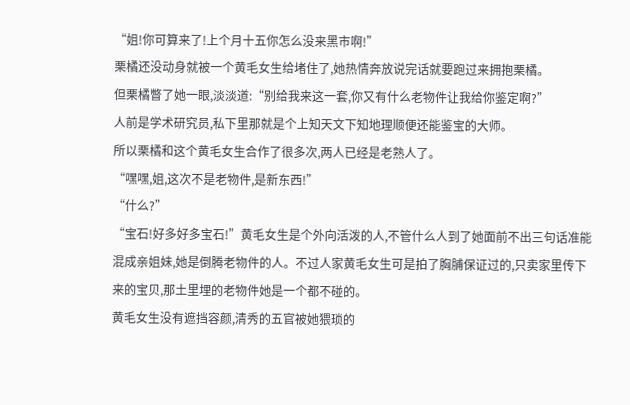“姐!你可算来了!上个月十五你怎么没来黑市啊!”
栗橘还没动身就被一个黄毛女生给堵住了,她热情奔放说完话就要跑过来拥抱栗橘。
但栗橘瞥了她一眼,淡淡道:“别给我来这一套,你又有什么老物件让我给你鉴定啊?”
人前是学术研究员,私下里那就是个上知天文下知地理顺便还能鉴宝的大师。
所以栗橘和这个黄毛女生合作了很多次,两人已经是老熟人了。
“嘿嘿,姐,这次不是老物件,是新东西!”
“什么?”
“宝石!好多好多宝石!”黄毛女生是个外向活泼的人,不管什么人到了她面前不出三句话准能混成亲姐妹,她是倒腾老物件的人。不过人家黄毛女生可是拍了胸脯保证过的,只卖家里传下来的宝贝,那土里埋的老物件她是一个都不碰的。
黄毛女生没有遮挡容颜,清秀的五官被她猥琐的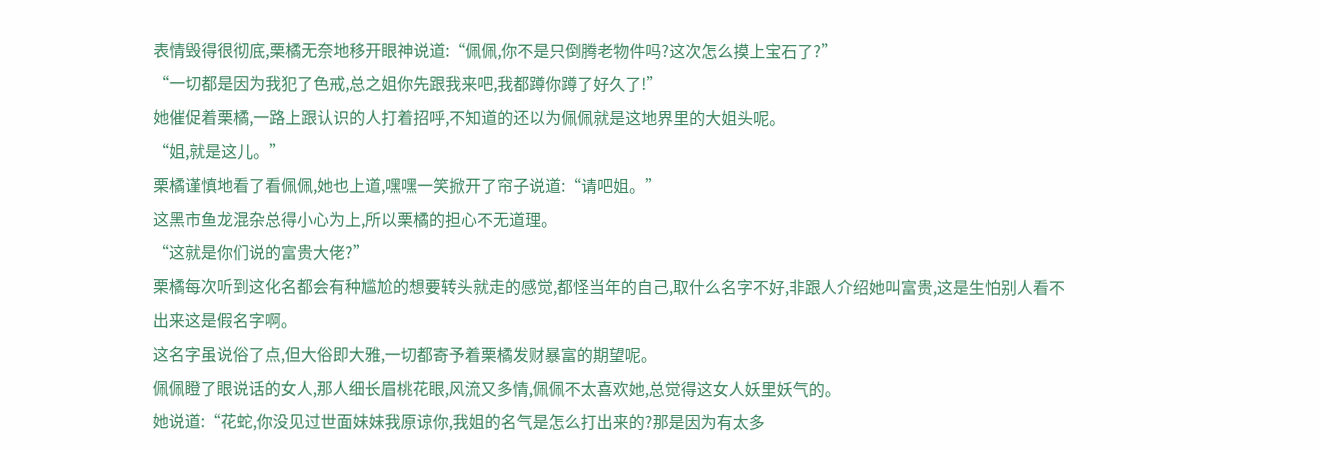表情毁得很彻底,栗橘无奈地移开眼神说道:“佩佩,你不是只倒腾老物件吗?这次怎么摸上宝石了?”
“一切都是因为我犯了色戒,总之姐你先跟我来吧,我都蹲你蹲了好久了!”
她催促着栗橘,一路上跟认识的人打着招呼,不知道的还以为佩佩就是这地界里的大姐头呢。
“姐,就是这儿。”
栗橘谨慎地看了看佩佩,她也上道,嘿嘿一笑掀开了帘子说道:“请吧姐。”
这黑市鱼龙混杂总得小心为上,所以栗橘的担心不无道理。
“这就是你们说的富贵大佬?”
栗橘每次听到这化名都会有种尴尬的想要转头就走的感觉,都怪当年的自己,取什么名字不好,非跟人介绍她叫富贵,这是生怕别人看不出来这是假名字啊。
这名字虽说俗了点,但大俗即大雅,一切都寄予着栗橘发财暴富的期望呢。
佩佩瞪了眼说话的女人,那人细长眉桃花眼,风流又多情,佩佩不太喜欢她,总觉得这女人妖里妖气的。
她说道:“花蛇,你没见过世面妹妹我原谅你,我姐的名气是怎么打出来的?那是因为有太多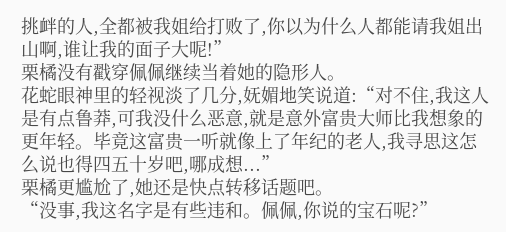挑衅的人,全都被我姐给打败了,你以为什么人都能请我姐出山啊,谁让我的面子大呢!”
栗橘没有戳穿佩佩继续当着她的隐形人。
花蛇眼神里的轻视淡了几分,妩媚地笑说道:“对不住,我这人是有点鲁莽,可我没什么恶意,就是意外富贵大师比我想象的更年轻。毕竟这富贵一听就像上了年纪的老人,我寻思这怎么说也得四五十岁吧,哪成想...”
栗橘更尴尬了,她还是快点转移话题吧。
“没事,我这名字是有些违和。佩佩,你说的宝石呢?”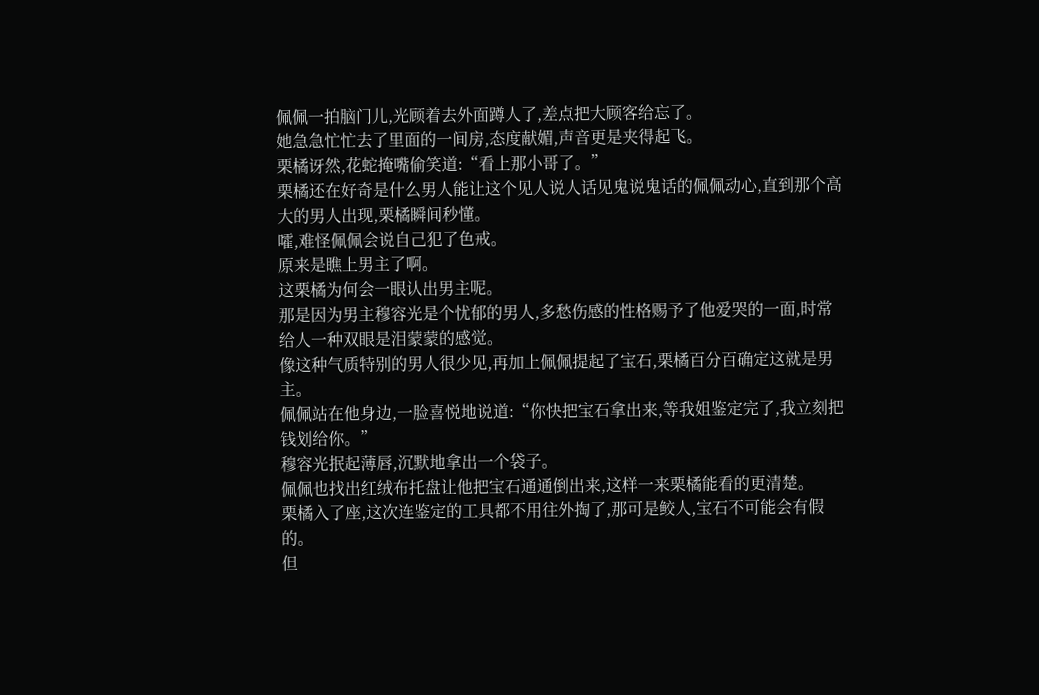佩佩一拍脑门儿,光顾着去外面蹲人了,差点把大顾客给忘了。
她急急忙忙去了里面的一间房,态度献媚,声音更是夹得起飞。
栗橘讶然,花蛇掩嘴偷笑道:“看上那小哥了。”
栗橘还在好奇是什么男人能让这个见人说人话见鬼说鬼话的佩佩动心,直到那个高大的男人出现,栗橘瞬间秒懂。
嚯,难怪佩佩会说自己犯了色戒。
原来是瞧上男主了啊。
这栗橘为何会一眼认出男主呢。
那是因为男主穆容光是个忧郁的男人,多愁伤感的性格赐予了他爱哭的一面,时常给人一种双眼是泪蒙蒙的感觉。
像这种气质特别的男人很少见,再加上佩佩提起了宝石,栗橘百分百确定这就是男主。
佩佩站在他身边,一脸喜悦地说道:“你快把宝石拿出来,等我姐鉴定完了,我立刻把钱划给你。”
穆容光抿起薄唇,沉默地拿出一个袋子。
佩佩也找出红绒布托盘让他把宝石通通倒出来,这样一来栗橘能看的更清楚。
栗橘入了座,这次连鉴定的工具都不用往外掏了,那可是鲛人,宝石不可能会有假的。
但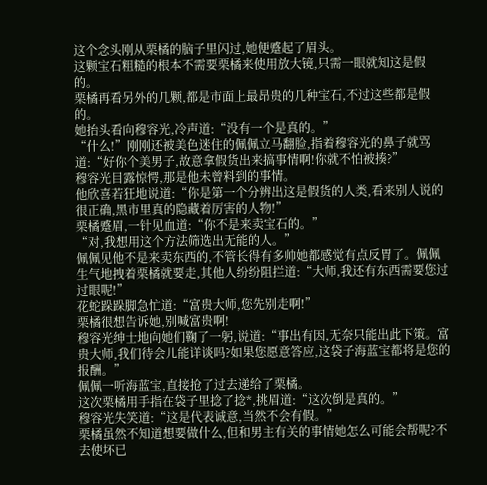这个念头刚从栗橘的脑子里闪过,她便蹙起了眉头。
这颗宝石粗糙的根本不需要栗橘来使用放大镜,只需一眼就知这是假的。
栗橘再看另外的几颗,都是市面上最昂贵的几种宝石,不过这些都是假的。
她抬头看向穆容光,冷声道:“没有一个是真的。”
“什么!”刚刚还被美色迷住的佩佩立马翻脸,指着穆容光的鼻子就骂道:“好你个美男子,故意拿假货出来搞事情啊!你就不怕被揍?”
穆容光目露惊愕,那是他未曾料到的事情。
他欣喜若狂地说道:“你是第一个分辨出这是假货的人类,看来别人说的很正确,黑市里真的隐藏着厉害的人物!”
栗橘蹙眉,一针见血道:“你不是来卖宝石的。”
“对,我想用这个方法筛选出无能的人。”
佩佩见他不是来卖东西的,不管长得有多帅她都感觉有点反胃了。佩佩生气地拽着栗橘就要走,其他人纷纷阻拦道:“大师,我还有东西需要您过过眼呢!”
花蛇跺跺脚急忙道:“富贵大师,您先别走啊!”
栗橘很想告诉她,别喊富贵啊!
穆容光绅士地向她们鞠了一躬,说道:“事出有因,无奈只能出此下策。富贵大师,我们待会儿能详谈吗?如果您愿意答应,这袋子海蓝宝都将是您的报酬。”
佩佩一听海蓝宝,直接抢了过去递给了栗橘。
这次栗橘用手指在袋子里捻了捻*,挑眉道:“这次倒是真的。”
穆容光失笑道:“这是代表诚意,当然不会有假。”
栗橘虽然不知道想要做什么,但和男主有关的事情她怎么可能会帮呢?不去使坏已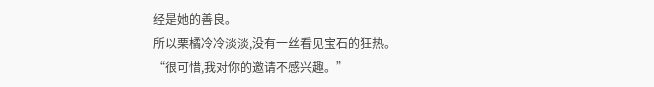经是她的善良。
所以栗橘冷冷淡淡,没有一丝看见宝石的狂热。
“很可惜,我对你的邀请不感兴趣。”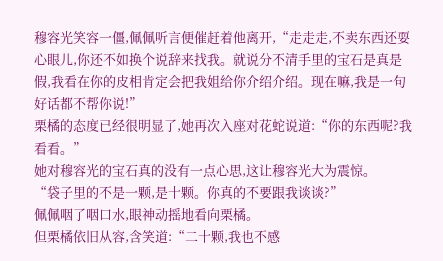穆容光笑容一僵,佩佩听言便催赶着他离开,“走走走,不卖东西还耍心眼儿,你还不如换个说辞来找我。就说分不清手里的宝石是真是假,我看在你的皮相肯定会把我姐给你介绍介绍。现在嘛,我是一句好话都不帮你说!”
栗橘的态度已经很明显了,她再次入座对花蛇说道:“你的东西呢?我看看。”
她对穆容光的宝石真的没有一点心思,这让穆容光大为震惊。
“袋子里的不是一颗,是十颗。你真的不要跟我谈谈?”
佩佩咽了咽口水,眼神动摇地看向栗橘。
但栗橘依旧从容,含笑道:“二十颗,我也不感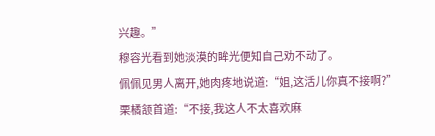兴趣。”
穆容光看到她淡漠的眸光便知自己劝不动了。
佩佩见男人离开,她肉疼地说道:“姐,这活儿你真不接啊?”
栗橘颔首道:“不接,我这人不太喜欢麻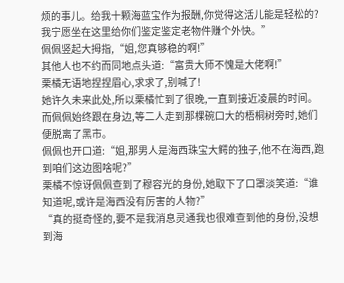烦的事儿。给我十颗海蓝宝作为报酬,你觉得这活儿能是轻松的?我宁愿坐在这里给你们鉴定鉴定老物件赚个外快。”
佩佩竖起大拇指,“姐,您真够稳的啊!”
其他人也不约而同地点头道:“富贵大师不愧是大佬啊!”
栗橘无语地捏捏眉心,求求了,别喊了!
她许久未来此处,所以栗橘忙到了很晚,一直到接近凌晨的时间。
而佩佩始终跟在身边,等二人走到那棵碗口大的梧桐树旁时,她们便脱离了黑市。
佩佩也开口道:“姐,那男人是海西珠宝大鳄的独子,他不在海西,跑到咱们这边图啥呢?”
栗橘不惊讶佩佩查到了穆容光的身份,她取下了口罩淡笑道:“谁知道呢,或许是海西没有厉害的人物?”
“真的挺奇怪的,要不是我消息灵通我也很难查到他的身份,没想到海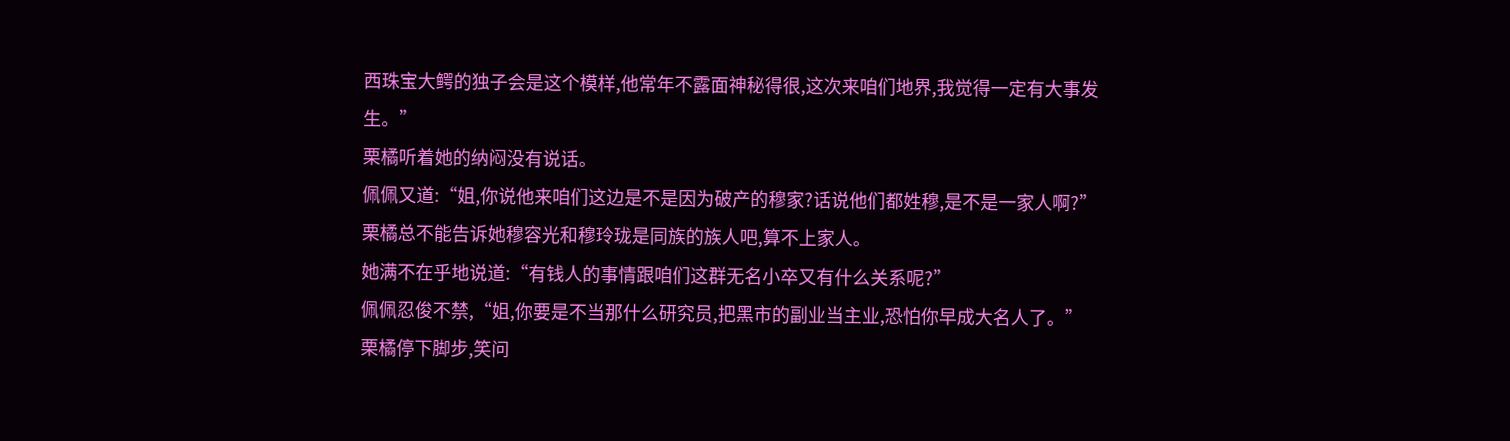西珠宝大鳄的独子会是这个模样,他常年不露面神秘得很,这次来咱们地界,我觉得一定有大事发生。”
栗橘听着她的纳闷没有说话。
佩佩又道:“姐,你说他来咱们这边是不是因为破产的穆家?话说他们都姓穆,是不是一家人啊?”
栗橘总不能告诉她穆容光和穆玲珑是同族的族人吧,算不上家人。
她满不在乎地说道:“有钱人的事情跟咱们这群无名小卒又有什么关系呢?”
佩佩忍俊不禁,“姐,你要是不当那什么研究员,把黑市的副业当主业,恐怕你早成大名人了。”
栗橘停下脚步,笑问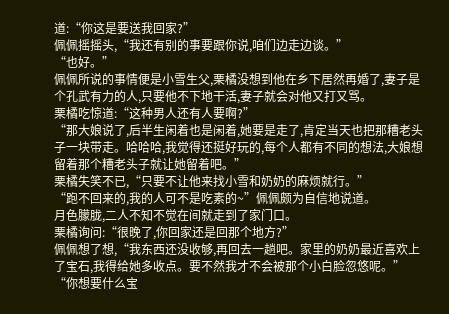道:“你这是要送我回家?”
佩佩摇摇头,“我还有别的事要跟你说,咱们边走边谈。”
“也好。”
佩佩所说的事情便是小雪生父,栗橘没想到他在乡下居然再婚了,妻子是个孔武有力的人,只要他不下地干活,妻子就会对他又打又骂。
栗橘吃惊道:“这种男人还有人要啊?”
“那大娘说了,后半生闲着也是闲着,她要是走了,肯定当天也把那糟老头子一块带走。哈哈哈,我觉得还挺好玩的,每个人都有不同的想法,大娘想留着那个糟老头子就让她留着吧。”
栗橘失笑不已,“只要不让他来找小雪和奶奶的麻烦就行。”
“跑不回来的,我的人可不是吃素的~”佩佩颇为自信地说道。
月色朦胧,二人不知不觉在间就走到了家门口。
栗橘询问:“很晚了,你回家还是回那个地方?”
佩佩想了想,“我东西还没收够,再回去一趟吧。家里的奶奶最近喜欢上了宝石,我得给她多收点。要不然我才不会被那个小白脸忽悠呢。”
“你想要什么宝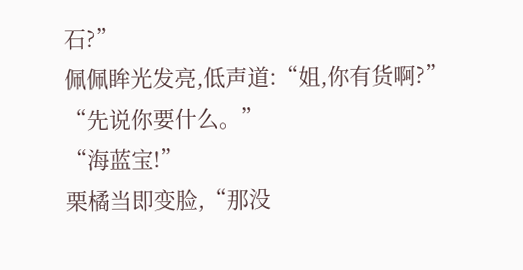石?”
佩佩眸光发亮,低声道:“姐,你有货啊?”
“先说你要什么。”
“海蓝宝!”
栗橘当即变脸,“那没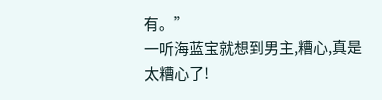有。”
一听海蓝宝就想到男主,糟心,真是太糟心了!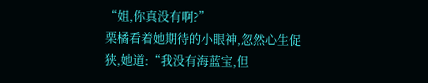“姐,你真没有啊?”
栗橘看着她期待的小眼神,忽然心生促狭,她道:“我没有海蓝宝,但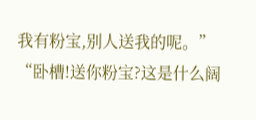我有粉宝,别人送我的呢。”
“卧槽!送你粉宝?这是什么阔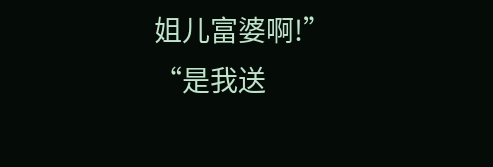姐儿富婆啊!”
“是我送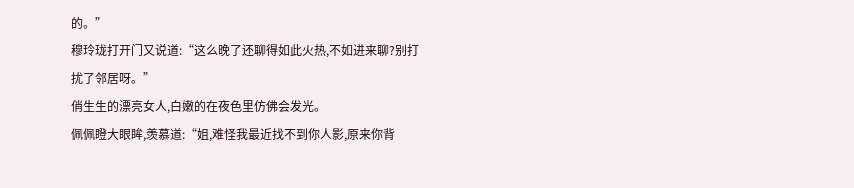的。”
穆玲珑打开门又说道:“这么晚了还聊得如此火热,不如进来聊?别打扰了邻居呀。”
俏生生的漂亮女人,白嫩的在夜色里仿佛会发光。
佩佩瞪大眼眸,羡慕道:“姐,难怪我最近找不到你人影,原来你背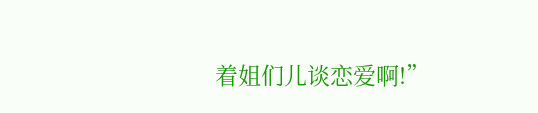着姐们儿谈恋爱啊!”